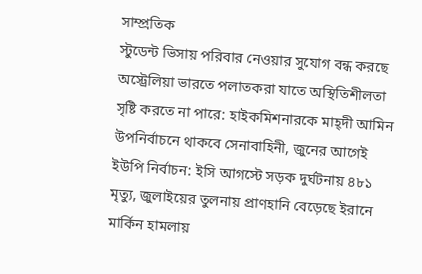সাম্প্রতিক
স্টুডেন্ট ভিসায় পরিবার নেওয়ার সুযোগ বন্ধ করছে অস্ট্রেলিয়া ভারতে পলাতকরা যাতে অস্থিতিশীলতা সৃষ্টি করতে না পারে: হাইকমিশনারকে মাহ্দী আমিন উপনির্বাচনে থাকবে সেনাবাহিনী, জুনের আগেই ইউপি নির্বাচন: ইসি আগস্টে সড়ক দুর্ঘটনায় ৪৮১ মৃত্যু, জুলাইয়ের তুলনায় প্রাণহানি বেড়েছে ইরানে মার্কিন হামলায়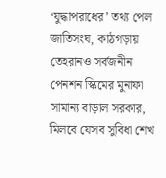‘যুদ্ধাপরাধের’ তথ্য পেল জাতিসংঘ, কাঠগড়ায় তেহরানও সর্বজনীন পেনশন স্কিমের মুনাফা সামান্য বাড়াল সরকার, মিলবে যেসব সুবিধা শেখ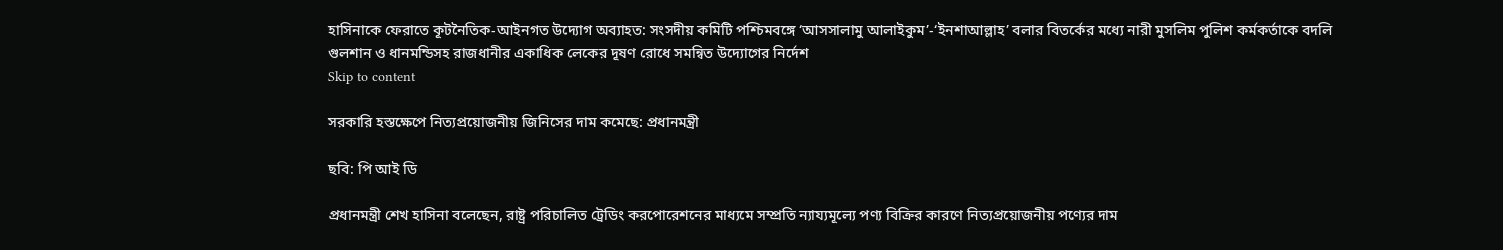হাসিনাকে ফেরাতে কূটনৈতিক-আইনগত উদ্যোগ অব্যাহত: সংসদীয় কমিটি পশ্চিমবঙ্গে ‘আসসালামু আলাইকুম’-‘ইনশাআল্লাহ’ বলার বিতর্কের মধ্যে নারী মুসলিম পুলিশ কর্মকর্তাকে বদলি গুলশান ও ধানমন্ডিসহ রাজধানীর একাধিক লেকের দূষণ রোধে সমন্বিত উদ্যোগের নির্দেশ
Skip to content

সরকারি হস্তক্ষেপে নিত্যপ্রয়োজনীয় জিনিসের দাম কমেছে: প্রধানমন্ত্রী

ছবি: পি আই ডি

প্রধানমন্ত্রী শেখ হাসিনা বলেছেন, রাষ্ট্র পরিচালিত ট্রেডিং করপোরেশনের মাধ্যমে সম্প্রতি ন্যায্যমূল্যে পণ্য বিক্রির কারণে নিত্যপ্রয়োজনীয় পণ্যের দাম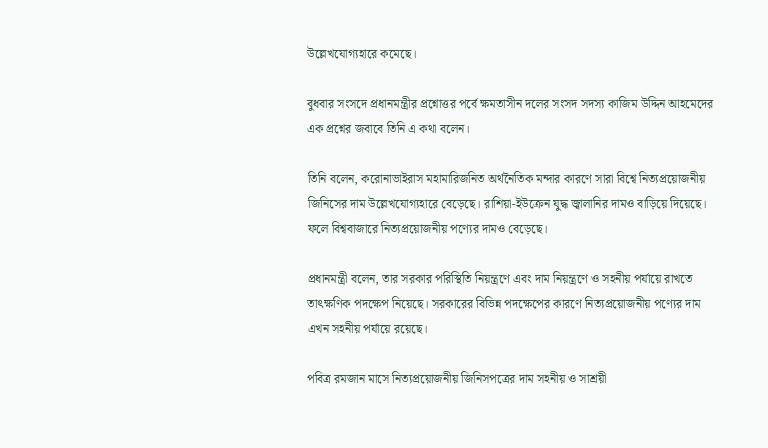উল্লেখযোগ্যহারে কমেছে।

বুধবার সংসদে প্রধানমন্ত্রীর প্রশ্নোত্তর পর্বে ক্ষমতাসীন দলের সংসদ সদস্য কাজিম উদ্দিন আহমেদের এক প্রশ্নের জবাবে তিনি এ কথা বলেন।

তিনি বলেন, করোনাভাইরাস মহামারিজনিত অর্থনৈতিক মন্দার কারণে সারা বিশ্বে নিত্যপ্রয়োজনীয় জিনিসের দাম উল্লেখযোগ্যহারে বেড়েছে। রাশিয়া-ইউক্রেন যুদ্ধ জ্বালানির দামও বাড়িয়ে দিয়েছে। ফলে বিশ্ববাজারে নিত্যপ্রয়োজনীয় পণ্যের দামও বেড়েছে।

প্রধানমন্ত্রী বলেন, তার সরকার পরিস্থিতি নিয়ন্ত্রণে এবং দাম নিয়ন্ত্রণে ও সহনীয় পর্যায়ে রাখতে তাৎক্ষণিক পদক্ষেপ নিয়েছে। সরকারের বিভিন্ন পদক্ষেপের কারণে নিত্যপ্রয়োজনীয় পণ্যের দাম এখন সহনীয় পর্যায়ে রয়েছে।

পবিত্র রমজান মাসে নিত্যপ্রয়োজনীয় জিনিসপত্রের দাম সহনীয় ও সাশ্রয়ী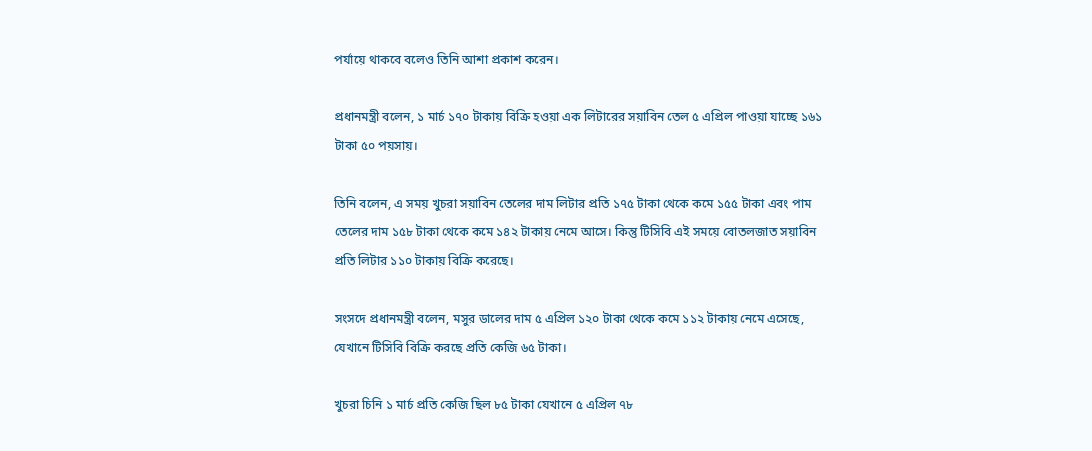পর্যায়ে থাকবে বলেও তিনি আশা প্রকাশ করেন।

প্রধানমন্ত্রী বলেন, ১ মার্চ ১৭০ টাকায় বিক্রি হওয়া এক লিটারের সয়াবিন তেল ৫ এপ্রিল পাওয়া যাচ্ছে ১৬১ টাকা ৫০ পয়সায়।

তিনি বলেন, এ সময় খুচরা সয়াবিন তেলের দাম লিটার প্রতি ১৭৫ টাকা থেকে কমে ১৫৫ টাকা এবং পাম তেলের দাম ১৫৮ টাকা থেকে কমে ১৪২ টাকায় নেমে আসে। কিন্তু টিসিবি এই সময়ে বোতলজাত সয়াবিন প্রতি লিটার ১১০ টাকায় বিক্রি করেছে।

সংসদে প্রধানমন্ত্রী বলেন, মসুর ডালের দাম ৫ এপ্রিল ১২০ টাকা থেকে কমে ১১২ টাকায় নেমে এসেছে, যেখানে টিসিবি বিক্রি করছে প্রতি কেজি ৬৫ টাকা।

খুচরা চিনি ১ মার্চ প্রতি কেজি ছিল ৮৫ টাকা যেখানে ৫ এপ্রিল ৭৮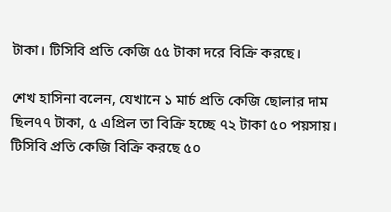টাকা। টিসিবি প্রতি কেজি ৫৫ টাকা দরে বিক্রি করছে।

শেখ হাসিনা বলেন, যেখানে ১ মার্চ প্রতি কেজি ছোলার দাম ছিল৭৭ টাকা, ৫ এপ্রিল তা বিক্রি হচ্ছে ৭২ টাকা ৫০ পয়সায়। টিসিবি প্রতি কেজি বিক্রি করছে ৫০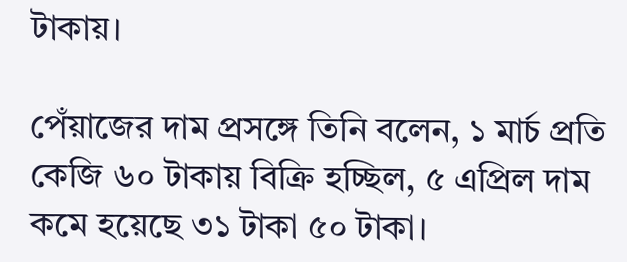টাকায়।

পেঁয়াজের দাম প্রসঙ্গে তিনি বলেন, ১ মার্চ প্রতি কেজি ৬০ টাকায় বিক্রি হচ্ছিল, ৫ এপ্রিল দাম কমে হয়েছে ৩১ টাকা ৫০ টাকা।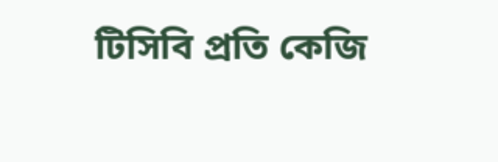টিসিবি প্রতি কেজি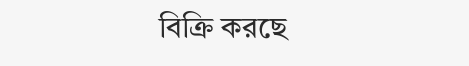বিক্রি করছে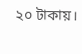২০ টাকায়।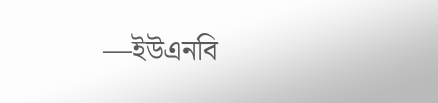—ইউএনবি